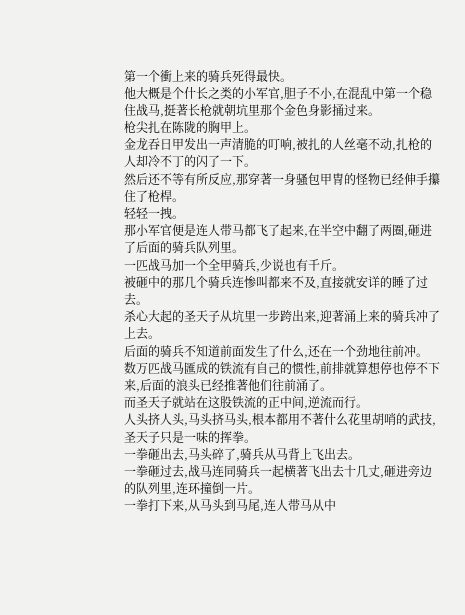第一个衝上来的骑兵死得最快。
他大概是个什长之类的小军官,胆子不小,在混乱中第一个稳住战马,挺著长枪就朝坑里那个金色身影捅过来。
枪尖扎在陈陇的胸甲上。
金龙吞日甲发出一声清脆的叮响,被扎的人丝毫不动,扎枪的人却冷不丁的闪了一下。
然后还不等有所反应,那穿著一身骚包甲冑的怪物已经伸手攥住了枪桿。
轻轻一拽。
那小军官便是连人带马都飞了起来,在半空中翻了两圈,砸进了后面的骑兵队列里。
一匹战马加一个全甲骑兵,少说也有千斤。
被砸中的那几个骑兵连惨叫都来不及,直接就安详的睡了过去。
杀心大起的圣天子从坑里一步跨出来,迎著涌上来的骑兵冲了上去。
后面的骑兵不知道前面发生了什么,还在一个劲地往前冲。
数万匹战马匯成的铁流有自己的惯性,前排就算想停也停不下来,后面的浪头已经推著他们往前涌了。
而圣天子就站在这股铁流的正中间,逆流而行。
人头挤人头,马头挤马头,根本都用不著什么花里胡哨的武技,圣天子只是一味的挥拳。
一拳砸出去,马头碎了,骑兵从马背上飞出去。
一拳砸过去,战马连同骑兵一起横著飞出去十几丈,砸进旁边的队列里,连环撞倒一片。
一拳打下来,从马头到马尾,连人带马从中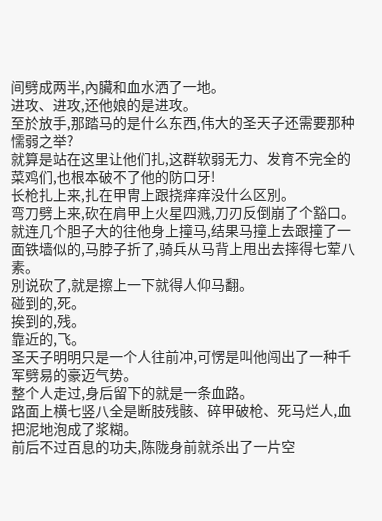间劈成两半,內臟和血水洒了一地。
进攻、进攻,还他娘的是进攻。
至於放手,那踏马的是什么东西,伟大的圣天子还需要那种懦弱之举?
就算是站在这里让他们扎,这群软弱无力、发育不完全的菜鸡们,也根本破不了他的防口牙!
长枪扎上来,扎在甲冑上跟挠痒痒没什么区別。
弯刀劈上来,砍在肩甲上火星四溅,刀刃反倒崩了个豁口。
就连几个胆子大的往他身上撞马,结果马撞上去跟撞了一面铁墙似的,马脖子折了,骑兵从马背上甩出去摔得七荤八素。
別说砍了,就是擦上一下就得人仰马翻。
碰到的,死。
挨到的,残。
靠近的,飞。
圣天子明明只是一个人往前冲,可愣是叫他闯出了一种千军劈易的豪迈气势。
整个人走过,身后留下的就是一条血路。
路面上横七竖八全是断肢残骸、碎甲破枪、死马烂人,血把泥地泡成了浆糊。
前后不过百息的功夫,陈陇身前就杀出了一片空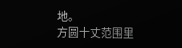地。
方圆十丈范围里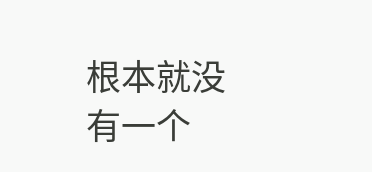根本就没有一个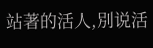站著的活人,別说活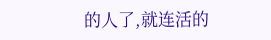的人了,就连活的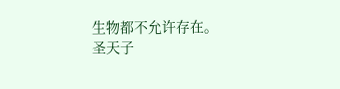生物都不允许存在。
圣天子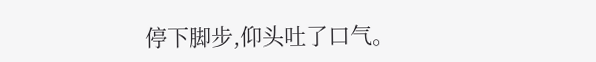停下脚步,仰头吐了口气。